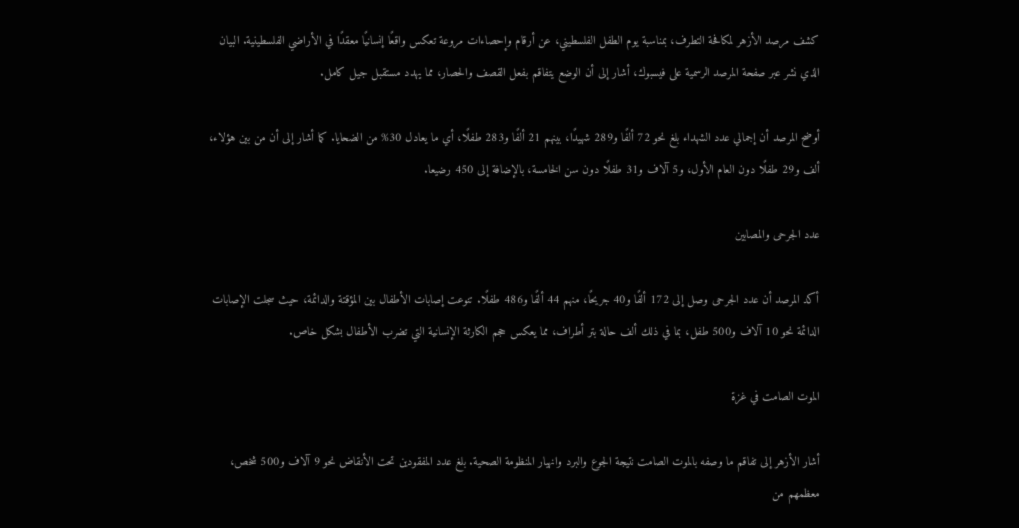كشف مرصد الأزهر لمكافحة التطرف، بمناسبة يوم الطفل الفلسطيني، عن أرقام وإحصاءات مروعة تعكس واقعًا إنسانيًا معقدًا في الأراضي الفلسطينية. البيان الذي نشر عبر صفحة المرصد الرسمية على فيسبوك، أشار إلى أن الوضع يتفاقم بفعل القصف والحصار، مما يهدد مستقبل جيل كامل.

أوضح المرصد أن إجمالي عدد الشهداء بلغ نحو 72 ألفًا و289 شهيدًا، بينهم 21 ألفًا و283 طفلًا، أي ما يعادل 30% من الضحايا. كما أشار إلى أن من بين هؤلاء، ألف و29 طفلًا دون العام الأول، و5 آلاف و31 طفلًا دون سن الخامسة، بالإضافة إلى 450 رضيعا.

عدد الجرحى والمصابين

أكد المرصد أن عدد الجرحى وصل إلى 172 ألفًا و40 جريحًا، منهم 44 ألفًا و486 طفلًا. تنوعت إصابات الأطفال بين المؤقتة والدائمة، حيث سجلت الإصابات الدائمة نحو 10 آلاف و500 طفل، بما في ذلك ألف حالة بتر أطراف، مما يعكس حجم الكارثة الإنسانية التي تضرب الأطفال بشكل خاص.

الموت الصامت في غزة

أشار الأزهر إلى تفاقم ما وصفه بالموت الصامت نتيجة الجوع والبرد وانهيار المنظومة الصحية. بلغ عدد المفقودين تحت الأنقاض نحو 9 آلاف و500 شخص، معظمهم من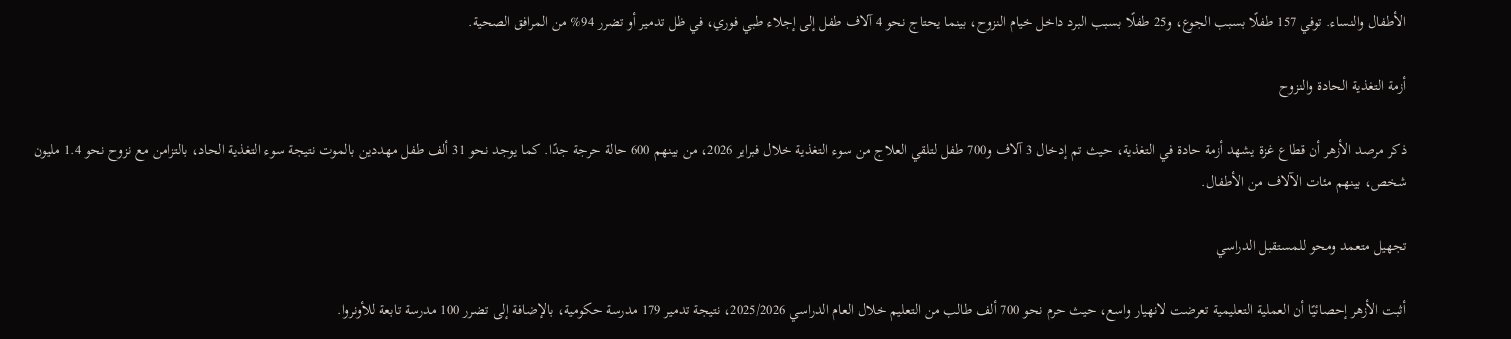الأطفال والنساء. توفي 157 طفلًا بسبب الجوع، و25 طفلًا بسبب البرد داخل خيام النزوح، بينما يحتاج نحو 4 آلاف طفل إلى إجلاء طبي فوري، في ظل تدمير أو تضرر 94% من المرافق الصحية.

أزمة التغذية الحادة والنزوح

ذكر مرصد الأزهر أن قطاع غزة يشهد أزمة حادة في التغذية، حيث تم إدخال 3 آلاف و700 طفل لتلقي العلاج من سوء التغذية خلال فبراير 2026، من بينهم 600 حالة حرجة جدًا. كما يوجد نحو 31 ألف طفل مهددين بالموت نتيجة سوء التغذية الحاد، بالتزامن مع نزوح نحو 1.4 مليون شخص، بينهم مئات الآلاف من الأطفال.

تجهيل متعمد ومحو للمستقبل الدراسي

أثبت الأزهر إحصائيًا أن العملية التعليمية تعرضت لانهيار واسع، حيث حرم نحو 700 ألف طالب من التعليم خلال العام الدراسي 2025/2026، نتيجة تدمير 179 مدرسة حكومية، بالإضافة إلى تضرر 100 مدرسة تابعة للأونروا.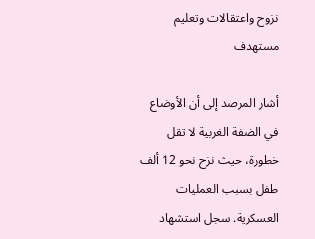نزوح واعتقالات وتعليم مستهدف

أشار المرصد إلى أن الأوضاع في الضفة الغربية لا تقل خطورة، حيث نزح نحو 12 ألف طفل بسبب العمليات العسكرية. سجل استشهاد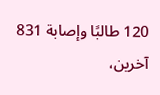120 طالبًا وإصابة 831 آخرين،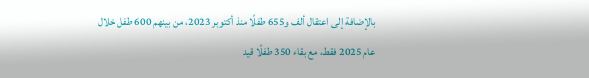بالإضافة إلى اعتقال ألف و655 طفلًا منذ أكتوبر 2023، من بينهم 600 طفل خلال عام 2025 فقط، مع بقاء 350 طفلًا قيد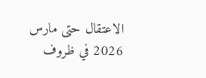الاعتقال حتى مارس 2026 في ظروف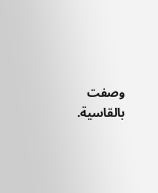وصفت بالقاسية.